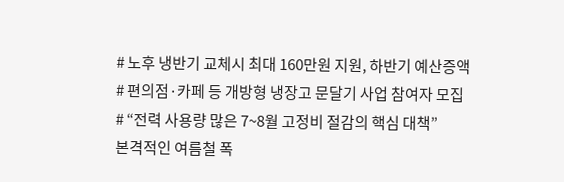# 노후 냉반기 교체시 최대 160만원 지원, 하반기 예산증액
# 편의점·카페 등 개방형 냉장고 문달기 사업 참여자 모집
# “전력 사용량 많은 7~8월 고정비 절감의 핵심 대책”
본격적인 여름철 폭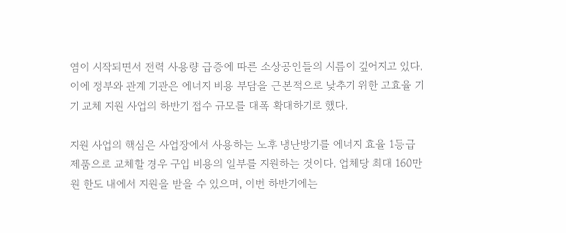염이 시작되면서 전력 사용량 급증에 따른 소상공인들의 시름이 깊어지고 있다. 이에 정부와 관계 기관은 에너지 비용 부담을 근본적으로 낮추기 위한 고효율 기기 교체 지원 사업의 하반기 접수 규모를 대폭 확대하기로 했다.

지원 사업의 핵심은 사업장에서 사용하는 노후 냉난방기를 에너지 효율 1등급 제품으로 교체할 경우 구입 비용의 일부를 지원하는 것이다. 업체당 최대 160만 원 한도 내에서 지원을 받을 수 있으며, 이번 하반기에는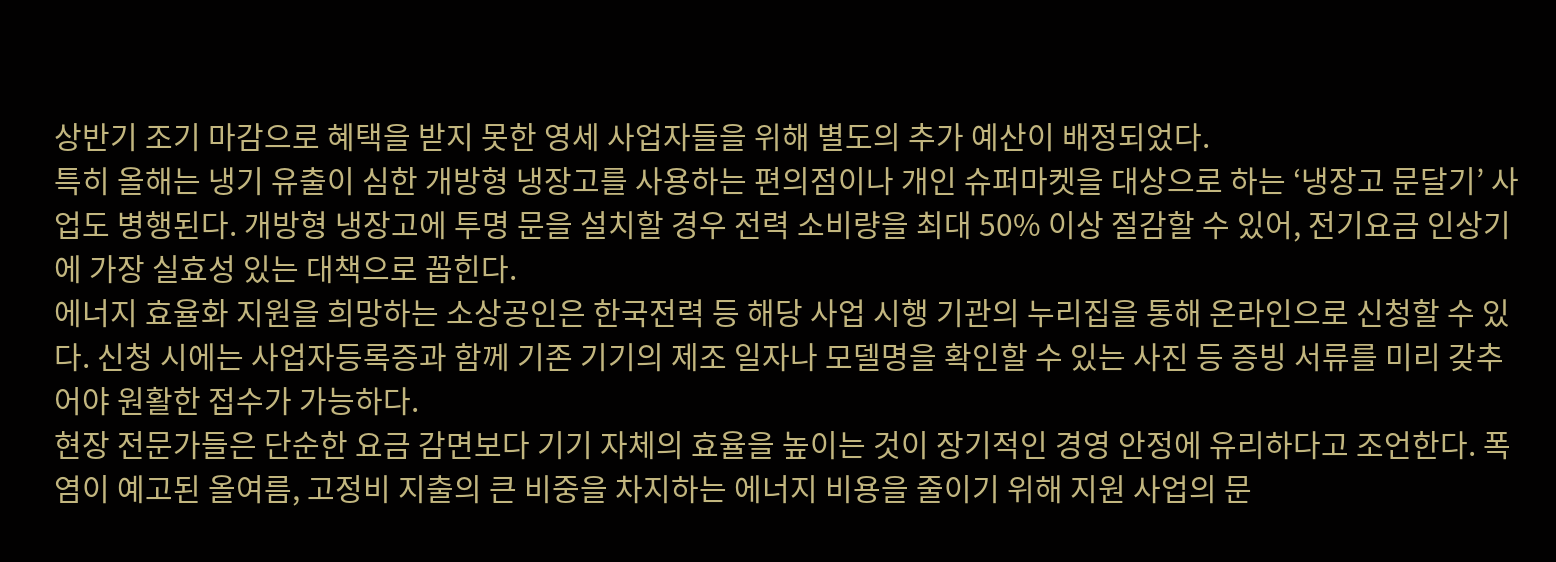상반기 조기 마감으로 혜택을 받지 못한 영세 사업자들을 위해 별도의 추가 예산이 배정되었다.
특히 올해는 냉기 유출이 심한 개방형 냉장고를 사용하는 편의점이나 개인 슈퍼마켓을 대상으로 하는 ‘냉장고 문달기’ 사업도 병행된다. 개방형 냉장고에 투명 문을 설치할 경우 전력 소비량을 최대 50% 이상 절감할 수 있어, 전기요금 인상기에 가장 실효성 있는 대책으로 꼽힌다.
에너지 효율화 지원을 희망하는 소상공인은 한국전력 등 해당 사업 시행 기관의 누리집을 통해 온라인으로 신청할 수 있다. 신청 시에는 사업자등록증과 함께 기존 기기의 제조 일자나 모델명을 확인할 수 있는 사진 등 증빙 서류를 미리 갖추어야 원활한 접수가 가능하다.
현장 전문가들은 단순한 요금 감면보다 기기 자체의 효율을 높이는 것이 장기적인 경영 안정에 유리하다고 조언한다. 폭염이 예고된 올여름, 고정비 지출의 큰 비중을 차지하는 에너지 비용을 줄이기 위해 지원 사업의 문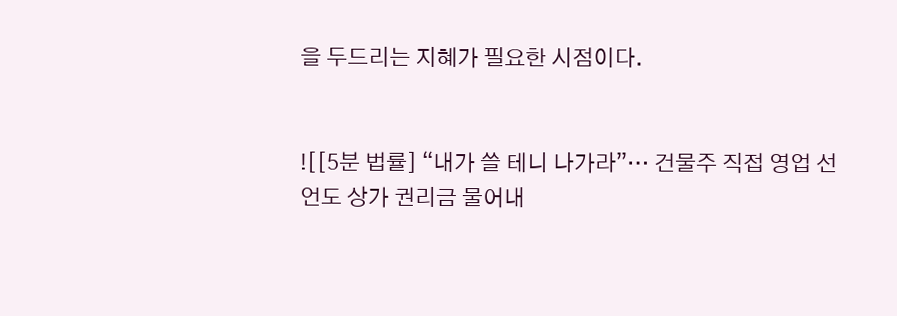을 두드리는 지혜가 필요한 시점이다.


![[5분 법률] “내가 쓸 테니 나가라”… 건물주 직접 영업 선언도 상가 권리금 물어내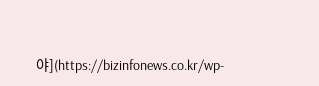야](https://bizinfonews.co.kr/wp-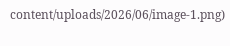content/uploads/2026/06/image-1.png)